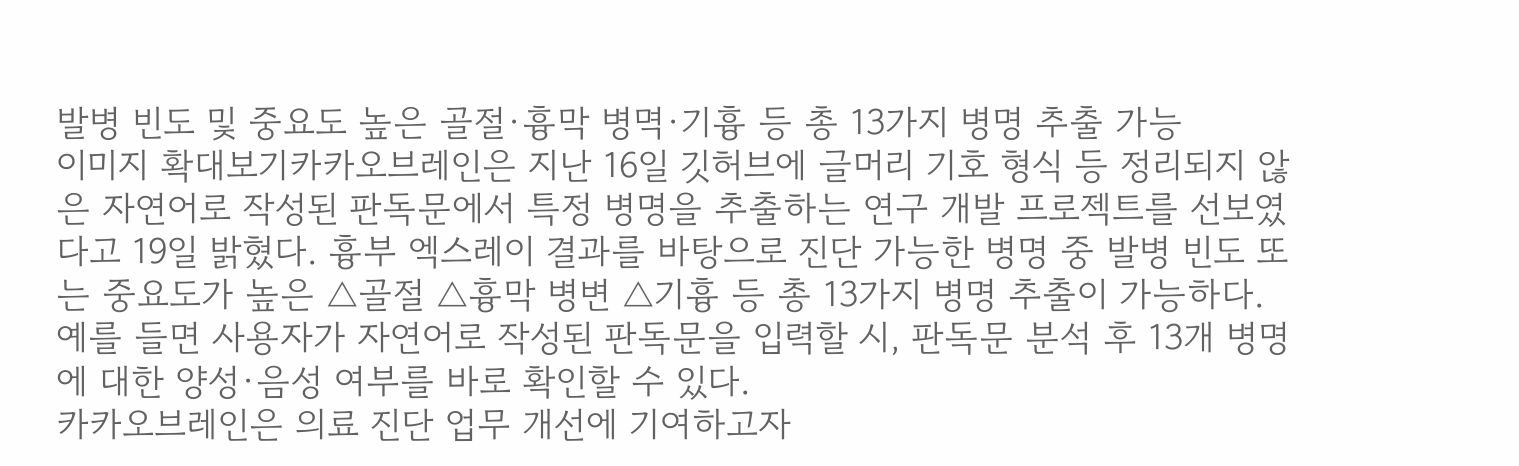발병 빈도 및 중요도 높은 골절·흉막 병멱·기흉 등 총 13가지 병명 추출 가능
이미지 확대보기카카오브레인은 지난 16일 깃허브에 글머리 기호 형식 등 정리되지 않은 자연어로 작성된 판독문에서 특정 병명을 추출하는 연구 개발 프로젝트를 선보였다고 19일 밝혔다. 흉부 엑스레이 결과를 바탕으로 진단 가능한 병명 중 발병 빈도 또는 중요도가 높은 △골절 △흉막 병변 △기흉 등 총 13가지 병명 추출이 가능하다.
예를 들면 사용자가 자연어로 작성된 판독문을 입력할 시, 판독문 분석 후 13개 병명에 대한 양성·음성 여부를 바로 확인할 수 있다.
카카오브레인은 의료 진단 업무 개선에 기여하고자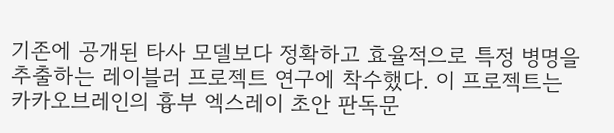기존에 공개된 타사 모델보다 정확하고 효율적으로 특정 병명을 추출하는 레이블러 프로젝트 연구에 착수했다. 이 프로젝트는 카카오브레인의 흉부 엑스레이 초안 판독문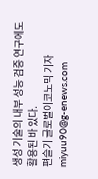생성 기술의 내부 성능 검증 연구에도 활용된 바 있다.
편슬기 글로벌이코노믹 기자 miyuu90@g-enews.com